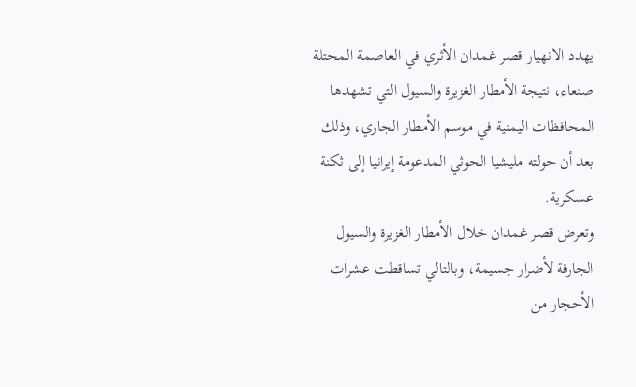يهدد الانهيار قصر غمدان الأثري في العاصمة المحتلة صنعاء، نتيجة الأمطار الغزيرة والسيول التي تشهدها المحافظات اليمنية في موسم الأمطار الجاري، وذلك بعد أن حولته مليشيا الحوثي المدعومة إيرانيا إلى ثكنة عسكرية.
وتعرض قصر غمدان خلال الأمطار الغزيرة والسيول الجارفة لأضرار جسيمة، وبالتالي تساقطت عشرات الأحجار من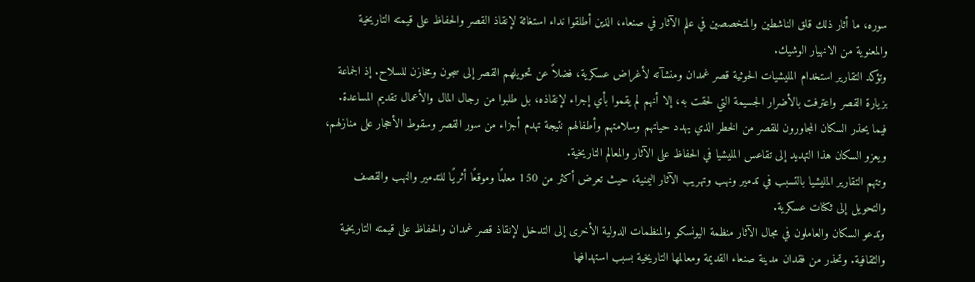سوره، ما أثار ذلك قلق الناشطين والمتخصصين في علم الآثار في صنعاء، الذين أطلقوا نداء استغاثة لإنقاذ القصر والحفاظ على قيمته التاريخية والمعنوية من الانهيار الوشيك.
وتؤكد التقارير استخدام المليشيات الحوثية قصر غمدان ومنشآته لأغراض عسكرية، فضلاً عن تحويلهم القصر إلى سجون ومخازن للسلاح. إذ الجماعة بزيارة القصر واعترفت بالأضرار الجسيمة التي لحقت به، إلا أنهم لم يقموا بأي إجراء لإنقاذه، بل طلبوا من رجال المال والأعمال تقديم المساعدة.
فيما يحذر السكان المجاورون للقصر من الخطر الذي يهدد حياتهم وسلامتهم وأطفالهم نتيجة تهدم أجزاء من سور القصر وسقوط الأحجار على منازلهم، ويعزو السكان هذا التهديد إلى تقاعس المليشيا في الحفاظ على الآثار والمعالم التاريخية.
وتتهم التقارير المليشيا بالتسبب في تدمير ونهب وتهريب الآثار اليمنية، حيث تعرض أكثر من 150 معلمًا وموقعًا أثريًا للتدمير والنهب والقصف والتحويل إلى ثكنات عسكرية.
وتدعو السكان والعاملون في مجال الآثار منظمة اليونسكو والمنظمات الدولية الأخرى إلى التدخل لإنقاذ قصر غمدان والحفاظ على قيمته التاريخية والثقافية. وتحذر من فقدان مدينة صنعاء القديمة ومعالمها التاريخية بسبب استهدافها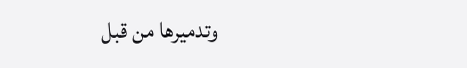وتدميرها من قبل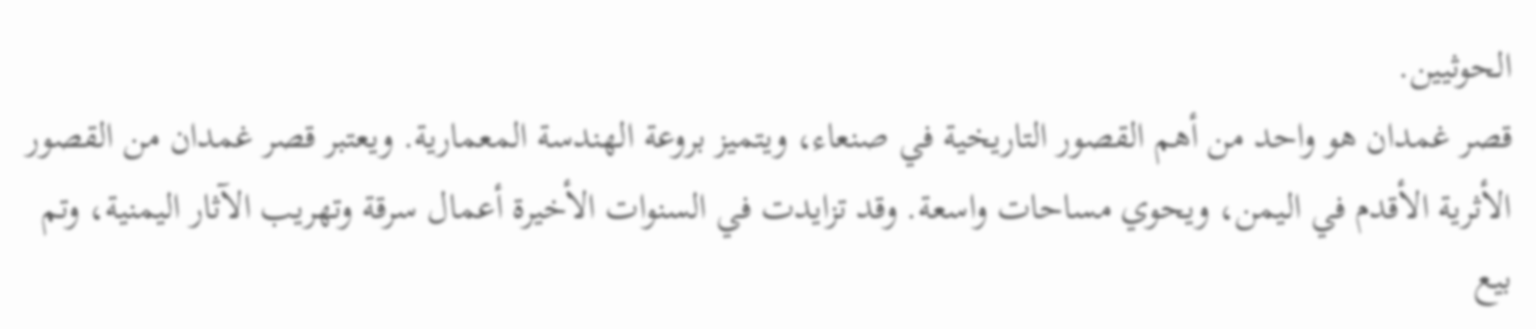الحوثيين.
قصر غمدان هو واحد من أهم القصور التاريخية في صنعاء، ويتميز بروعة الهندسة المعمارية. ويعتبر قصر غمدان من القصور الأثرية الأقدم في اليمن، ويحوي مساحات واسعة. وقد تزايدت في السنوات الأخيرة أعمال سرقة وتهريب الآثار اليمنية، وتم بيع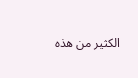الكثير من هذه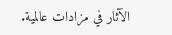الآثار في مزادات عالمية.